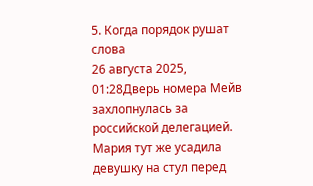5. Когда порядок рушат слова
26 августа 2025, 01:28Дверь номера Мейв захлопнулась за российской делегацией. Мария тут же усадила девушку на стул перед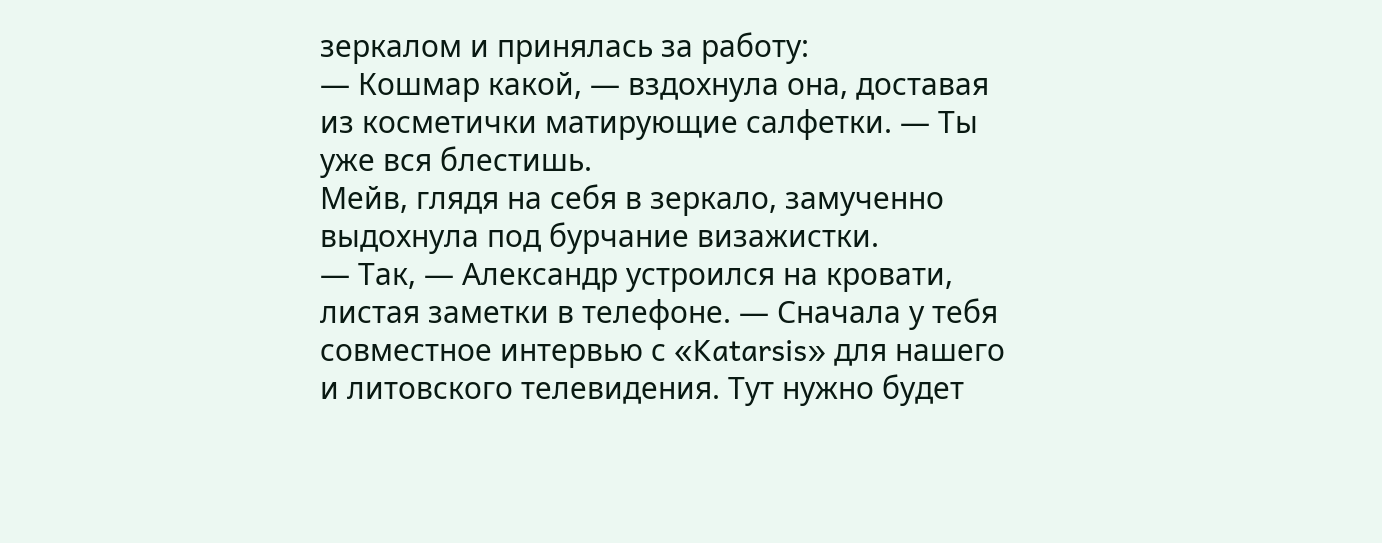зеркалом и принялась за работу:
— Кошмар какой, — вздохнула она, доставая из косметички матирующие салфетки. — Ты уже вся блестишь.
Мейв, глядя на себя в зеркало, замученно выдохнула под бурчание визажистки.
— Так, — Александр устроился на кровати, листая заметки в телефоне. — Сначала у тебя совместное интервью с «Katarsis» для нашего и литовского телевидения. Тут нужно будет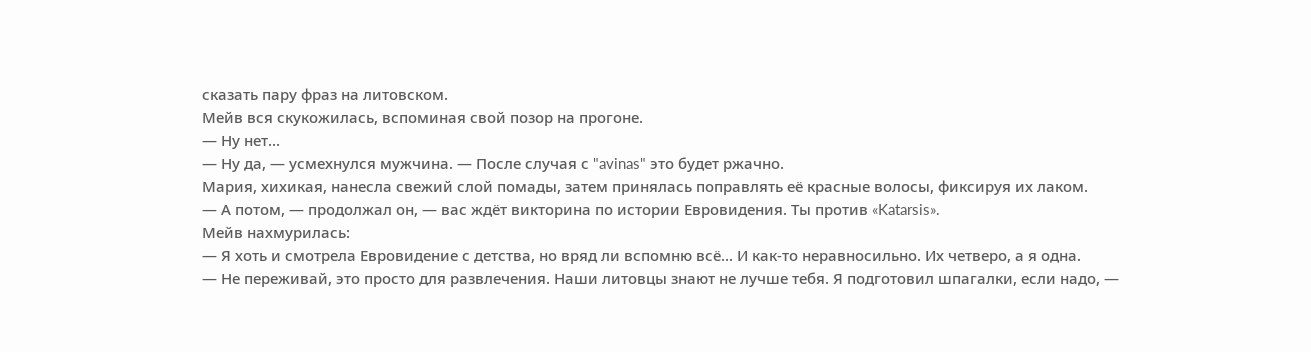сказать пару фраз на литовском.
Мейв вся скукожилась, вспоминая свой позор на прогоне.
— Ну нет...
— Ну да, — усмехнулся мужчина. — После случая с "avinas" это будет ржачно.
Мария, хихикая, нанесла свежий слой помады, затем принялась поправлять её красные волосы, фиксируя их лаком.
— А потом, — продолжал он, — вас ждёт викторина по истории Евровидения. Ты против «Katarsis».
Мейв нахмурилась:
— Я хоть и смотрела Евровидение с детства, но вряд ли вспомню всё... И как-то неравносильно. Их четверо, а я одна.
— Не переживай, это просто для развлечения. Наши литовцы знают не лучше тебя. Я подготовил шпагалки, если надо, —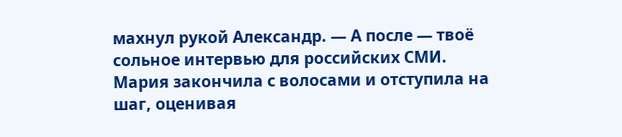махнул рукой Александр. — А после — твоё сольное интервью для российских СМИ.
Мария закончила с волосами и отступила на шаг, оценивая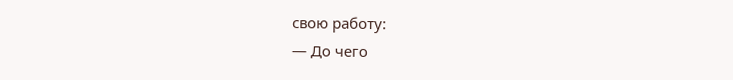свою работу:
— До чего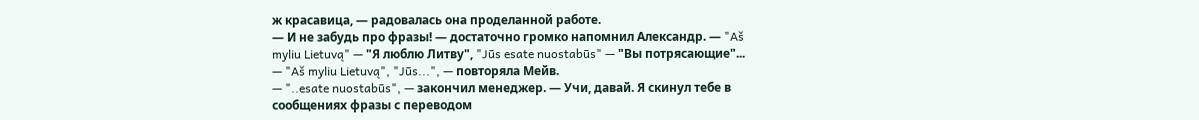ж красавица, — радовалась она проделанной работе.
— И не забудь про фразы! — достаточно громко напомнил Александр. — "Aš myliu Lietuvą" — "Я люблю Литву", "Jūs esate nuostabūs" — "Вы потрясающие"...
— "Aš myliu Lietuvą", "Jūs...", — повторяла Мейв.
— "..esate nuostabūs", — закончил менеджер. — Учи, давай. Я скинул тебе в сообщениях фразы с переводом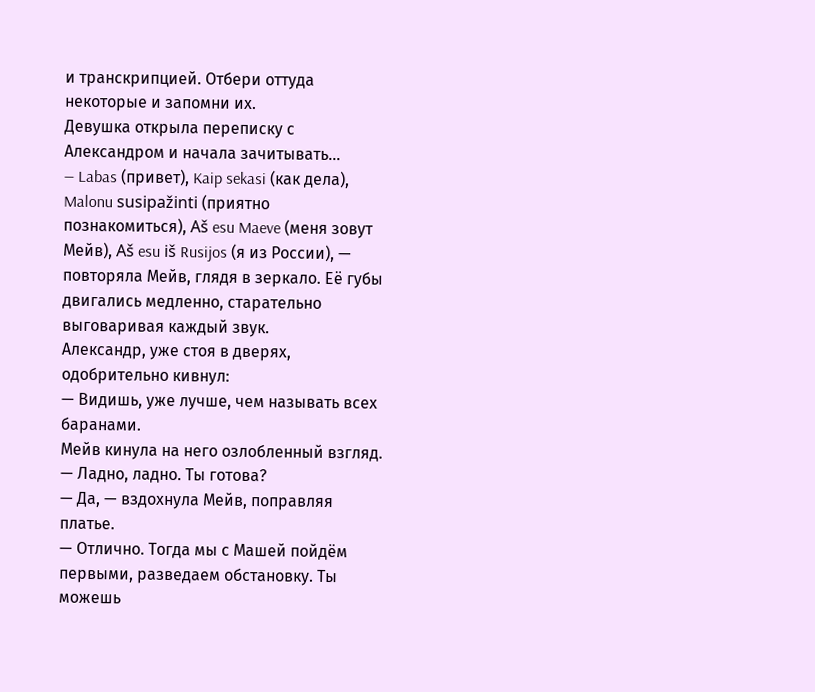и транскрипцией. Отбери оттуда некоторые и запомни их.
Девушка открыла переписку с Александром и начала зачитывать...
— Labas (привет), Kaip sekasi (как дела), Malonu susipažinti (приятно познакомиться), Aš esu Maeve (меня зовут Мейв), Aš esu iš Rusijos (я из России), — повторяла Мейв, глядя в зеркало. Её губы двигались медленно, старательно выговаривая каждый звук.
Александр, уже стоя в дверях, одобрительно кивнул:
— Видишь, уже лучше, чем называть всех баранами.
Мейв кинула на него озлобленный взгляд.
— Ладно, ладно. Ты готова?
— Да, — вздохнула Мейв, поправляя платье.
— Отлично. Тогда мы с Машей пойдём первыми, разведаем обстановку. Ты можешь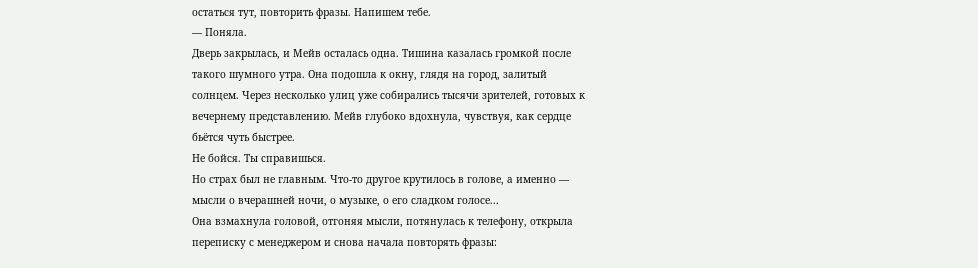остаться тут, повторить фразы. Напишем тебе.
— Поняла.
Дверь закрылась, и Мейв осталась одна. Тишина казалась громкой после такого шумного утра. Она подошла к окну, глядя на город, залитый солнцем. Через несколько улиц уже собирались тысячи зрителей, готовых к вечернему представлению. Мейв глубоко вдохнула, чувствуя, как сердце бьётся чуть быстрее.
Не бойся. Ты справишься.
Но страх был не главным. Что-то другое крутилось в голове, а именно — мысли о вчерашней ночи, о музыке, о его сладком голосе...
Она взмахнула головой, отгоняя мысли, потянулась к телефону, открыла переписку с менеджером и снова начала повторять фразы: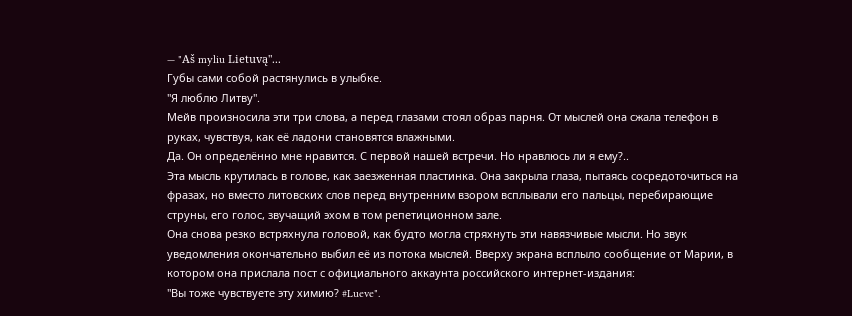— "Aš myliu Lietuvą"...
Губы сами собой растянулись в улыбке.
"Я люблю Литву".
Мейв произносила эти три слова, а перед глазами стоял образ парня. От мыслей она сжала телефон в руках, чувствуя, как её ладони становятся влажными.
Да. Он определённо мне нравится. С первой нашей встречи. Но нравлюсь ли я ему?..
Эта мысль крутилась в голове, как заезженная пластинка. Она закрыла глаза, пытаясь сосредоточиться на фразах, но вместо литовских слов перед внутренним взором всплывали его пальцы, перебирающие струны, его голос, звучащий эхом в том репетиционном зале.
Она снова резко встряхнула головой, как будто могла стряхнуть эти навязчивые мысли. Но звук уведомления окончательно выбил её из потока мыслей. Вверху экрана всплыло сообщение от Марии, в котором она прислала пост с официального аккаунта российского интернет-издания:
"Вы тоже чувствуете эту химию? #Lueve".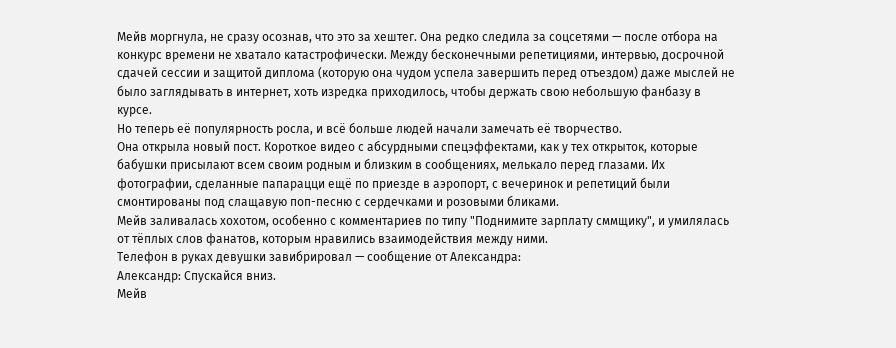Мейв моргнула, не сразу осознав, что это за хештег. Она редко следила за соцсетями — после отбора на конкурс времени не хватало катастрофически. Между бесконечными репетициями, интервью, досрочной сдачей сессии и защитой диплома (которую она чудом успела завершить перед отъездом) даже мыслей не было заглядывать в интернет, хоть изредка приходилось, чтобы держать свою небольшую фанбазу в курсе.
Но теперь её популярность росла, и всё больше людей начали замечать её творчество.
Она открыла новый пост. Короткое видео с абсурдными спецэффектами, как у тех открыток, которые бабушки присылают всем своим родным и близким в сообщениях, мелькало перед глазами. Их фотографии, сделанные папарацци ещё по приезде в аэропорт, с вечеринок и репетиций были смонтированы под слащавую поп-песню с сердечками и розовыми бликами.
Мейв заливалась хохотом, особенно с комментариев по типу "Поднимите зарплату сммщику", и умилялась от тёплых слов фанатов, которым нравились взаимодействия между ними.
Телефон в руках девушки завибрировал — сообщение от Александра:
Александр: Спускайся вниз.
Мейв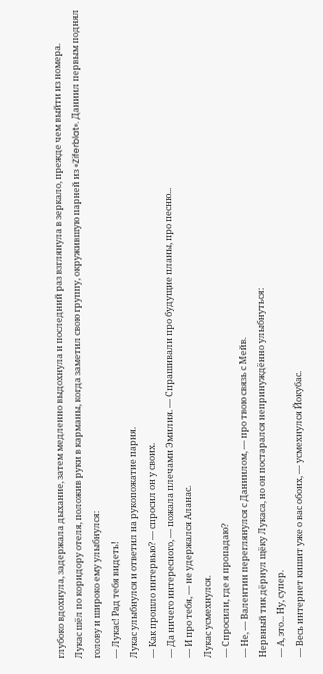глубоко вдохнула, задержала дыхание, затем медленно выдохнула и последний раз взглянула в зеркало, прежде чем выйти из номера.
Лукас шёл по коридору отеля, положив руки в карманы, когда заметил свою группу, окружившую парней из «Ziferblat». Даниил первым поднял голову и широко ему улыбнулся:
— Лукас! Рад тебя видеть!
Лукас улыбнулся и ответил на рукопожатие парня.
— Как прошло интервью? — спросил он у своих.
— Да ничего интересного, — пожала плечами Эмилия. — Спрашивали про будущие планы, про песню...
— И про тебя, — не удержался Аланас.
Лукас усмехнулся.
— Спросили, где я пропадаю?
— Не, — Валентин переглянулся с Даниилом, — про твою связь с Мейв.
Нервный тик дёрнул щёку Лукаса, но он постарался непринуждённо улыбнуться:
— А, это... Ну, супер.
— Весь интернет кишит уже о вас обоих, — усмехнулся Йокубас.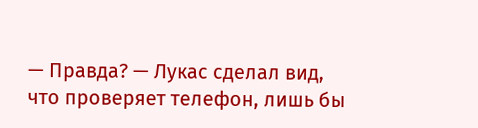— Правда? — Лукас сделал вид, что проверяет телефон, лишь бы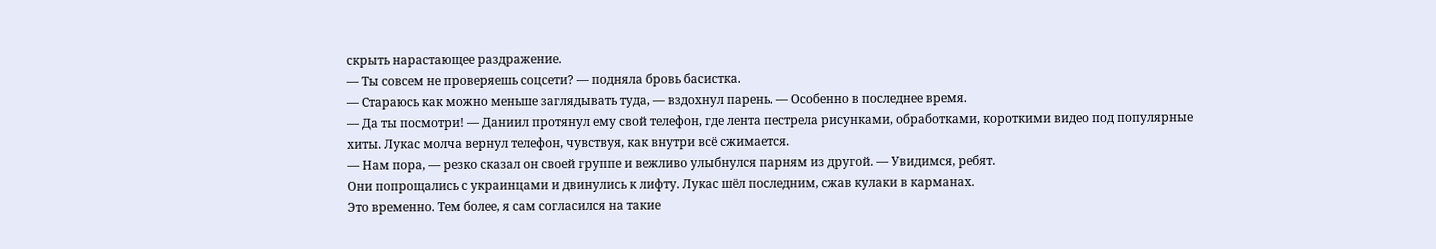скрыть нарастающее раздражение.
— Ты совсем не проверяешь соцсети? — подняла бровь басистка.
— Стараюсь как можно меньше заглядывать туда, — вздохнул парень. — Особенно в последнее время.
— Да ты посмотри! — Даниил протянул ему свой телефон, где лента пестрела рисунками, обработками, короткими видео под популярные хиты. Лукас молча вернул телефон, чувствуя, как внутри всё сжимается.
— Нам пора, — резко сказал он своей группе и вежливо улыбнулся парням из другой. — Увидимся, ребят.
Они попрощались с украинцами и двинулись к лифту. Лукас шёл последним, сжав кулаки в карманах.
Это временно. Тем более, я сам согласился на такие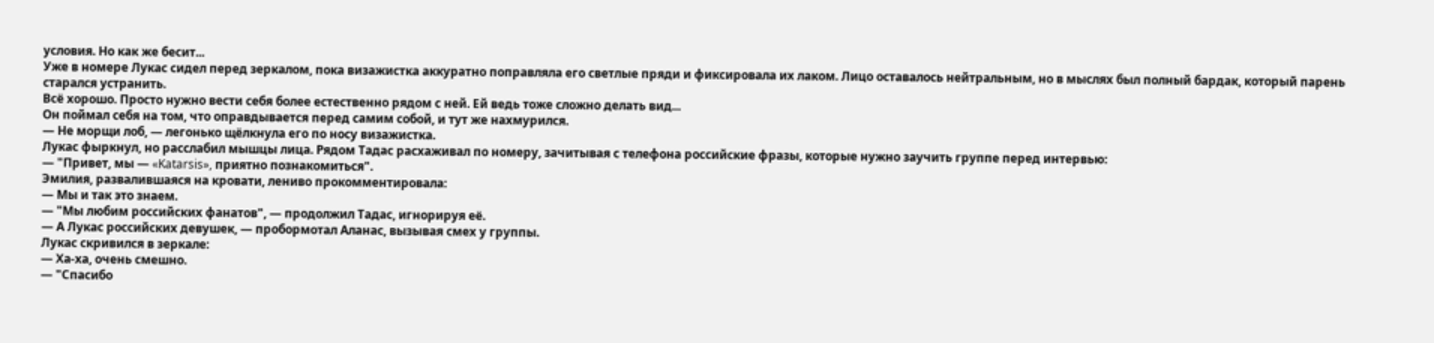условия. Но как же бесит...
Уже в номере Лукас сидел перед зеркалом, пока визажистка аккуратно поправляла его светлые пряди и фиксировала их лаком. Лицо оставалось нейтральным, но в мыслях был полный бардак, который парень старался устранить.
Всё хорошо. Просто нужно вести себя более естественно рядом с ней. Ей ведь тоже сложно делать вид...
Он поймал себя на том, что оправдывается перед самим собой, и тут же нахмурился.
— Не морщи лоб, — легонько щёлкнула его по носу визажистка.
Лукас фыркнул, но расслабил мышцы лица. Рядом Тадас расхаживал по номеру, зачитывая с телефона российские фразы, которые нужно заучить группе перед интервью:
— "Привет, мы — «Katarsis», приятно познакомиться".
Эмилия, развалившаяся на кровати, лениво прокомментировала:
— Мы и так это знаем.
— "Мы любим российских фанатов", — продолжил Тадас, игнорируя её.
— А Лукас российских девушек, — пробормотал Аланас, вызывая смех у группы.
Лукас скривился в зеркале:
— Ха-ха, очень смешно.
— "Спасибо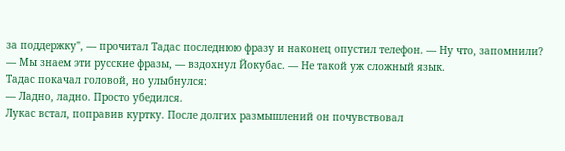за поддержку", — прочитал Тадас последнюю фразу и наконец опустил телефон. — Ну что, запомнили?
— Мы знаем эти русские фразы, — вздохнул Йокубас. — Не такой уж сложный язык.
Тадас покачал головой, но улыбнулся:
— Ладно, ладно. Просто убедился.
Лукас встал, поправив куртку. После долгих размышлений он почувствовал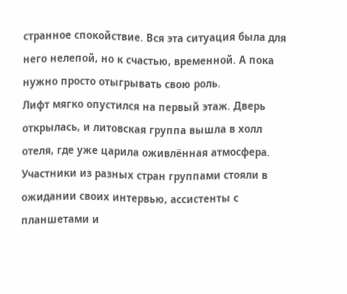странное спокойствие. Вся эта ситуация была для него нелепой, но к счастью, временной. А пока нужно просто отыгрывать свою роль.
Лифт мягко опустился на первый этаж. Дверь открылась, и литовская группа вышла в холл отеля, где уже царила оживлённая атмосфера. Участники из разных стран группами стояли в ожидании своих интервью, ассистенты с планшетами и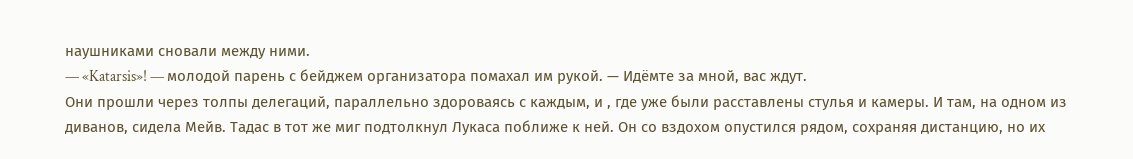наушниками сновали между ними.
— «Katarsis»! — молодой парень с бейджем организатора помахал им рукой. — Идёмте за мной, вас ждут.
Они прошли через толпы делегаций, параллельно здороваясь с каждым, и , где уже были расставлены стулья и камеры. И там, на одном из диванов, сидела Мейв. Тадас в тот же миг подтолкнул Лукаса поближе к ней. Он со вздохом опустился рядом, сохраняя дистанцию, но их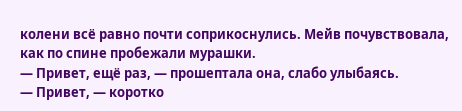колени всё равно почти соприкоснулись. Мейв почувствовала, как по спине пробежали мурашки.
— Привет, ещё раз, — прошептала она, слабо улыбаясь.
— Привет, — коротко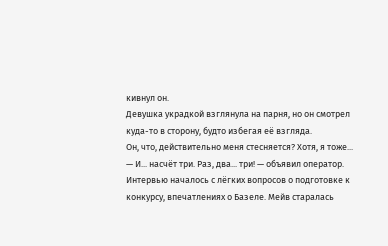кивнул он.
Девушка украдкой взглянула на парня, но он смотрел куда-то в сторону, будто избегая её взгляда.
Он, что, действительно меня стесняется? Хотя, я тоже...
— И... насчёт три. Раз, два... три! — объявил оператор.
Интервью началось с лёгких вопросов о подготовке к конкурсу, впечатлениях о Базеле. Мейв старалась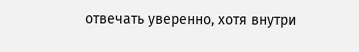отвечать уверенно, хотя внутри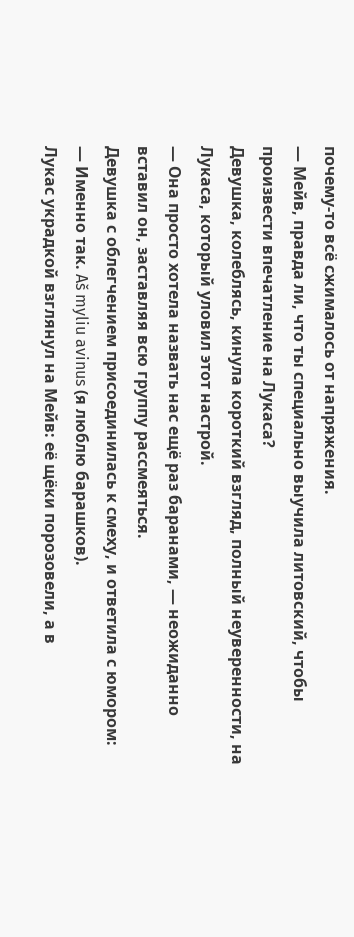почему-то всё сжималось от напряжения.
— Мейв, правда ли, что ты специально выучила литовский, чтобы произвести впечатление на Лукаса?
Девушка, колеблясь, кинула короткий взгляд, полный неуверенности, на Лукаса, который уловил этот настрой.
— Она просто хотела назвать нас ещё раз баранами, — неожиданно вставил он, заставляя всю группу рассмеяться.
Девушка с облегчением присоединилась к смеху, и ответила с юмором:
— Именно так. Aš myliu avinus (я люблю барашков).
Лукас украдкой взглянул на Мейв: её щёки порозовели, а в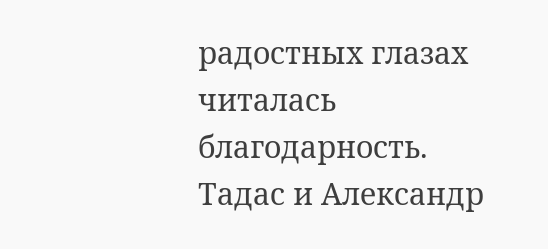радостных глазах читалась благодарность. Тадас и Александр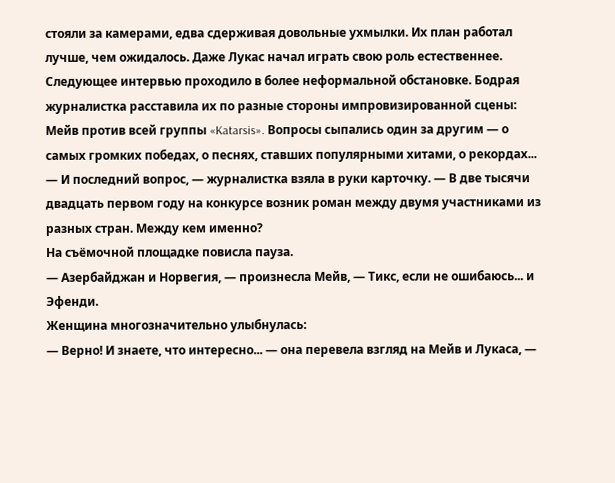стояли за камерами, едва сдерживая довольные ухмылки. Их план работал лучше, чем ожидалось. Даже Лукас начал играть свою роль естественнее.
Следующее интервью проходило в более неформальной обстановке. Бодрая журналистка расставила их по разные стороны импровизированной сцены: Мейв против всей группы «Katarsis». Вопросы сыпались один за другим — о самых громких победах, о песнях, ставших популярными хитами, о рекордах...
— И последний вопрос, — журналистка взяла в руки карточку. — В две тысячи двадцать первом году на конкурсе возник роман между двумя участниками из разных стран. Между кем именно?
На съёмочной площадке повисла пауза.
— Азербайджан и Норвегия, — произнесла Мейв, — Тикс, если не ошибаюсь... и Эфенди.
Женщина многозначительно улыбнулась:
— Верно! И знаете, что интересно... — она перевела взгляд на Мейв и Лукаса, —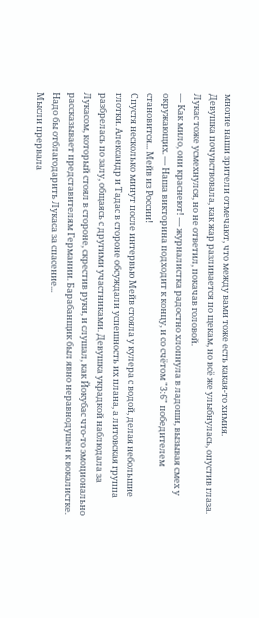многие наши зрители отмечают, что между вами тоже есть какая-то химия.
Девушка почувствовала, как жар разливается по щекам, но всё же улыбнулась, опустив глаза. Лукас тоже усмехнулся, но не ответил, покачав головой.
— Как мило, они краснеют! — журналистка радостно хлопнула в ладоши, вызывая смех у окружающих. — Наша викторина подходит к концу, и со счётом "3:6" победителем становится... Мейв из России!
Спустя несколько минут после интервью Мейв стояла у кулера с водой, делая небольшие глотки. Александр и Тадас в стороне обсуждали успешность их плана, а литовская группа разбрелась по залу, общаясь с другими участниками. Девушка украдкой наблюдала за Лукасом, который стоял в стороне, скрестив руки, и слушал, как Йокубас что-то эмоционально рассказывает представителям Германии. Барабанщик был явно неравнодушен к вокалистке.
Надо бы отблагодарить Лукаса за спасение...
Мысли прервала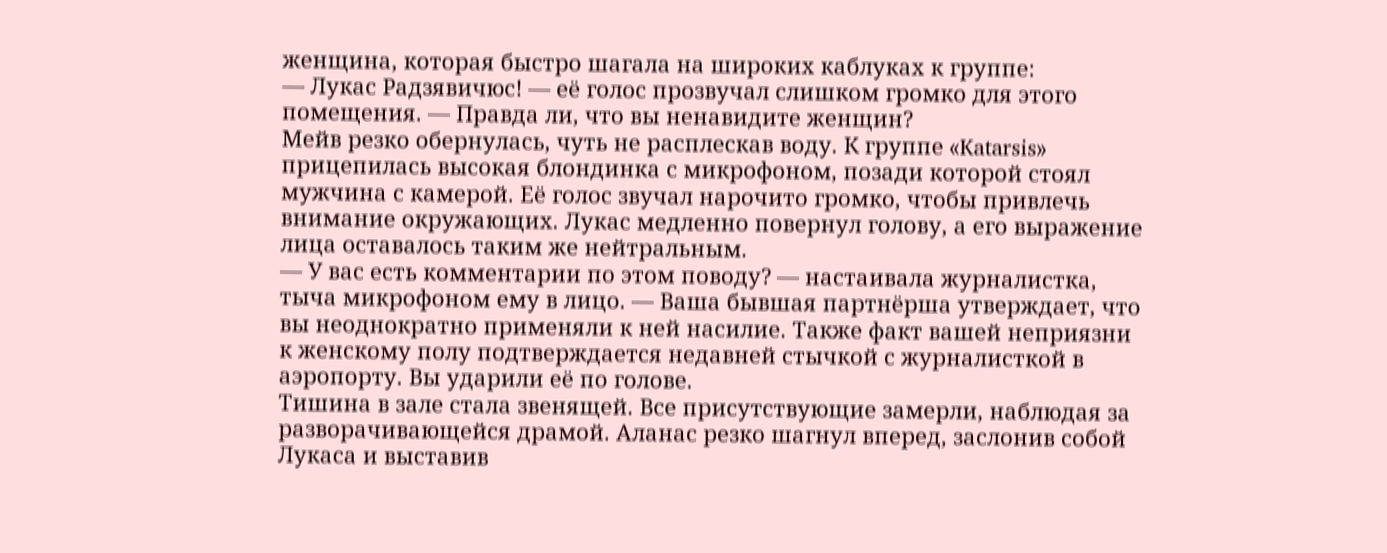женщина, которая быстро шагала на широких каблуках к группе:
— Лукас Радзявичюс! — её голос прозвучал слишком громко для этого помещения. — Правда ли, что вы ненавидите женщин?
Мейв резко обернулась, чуть не расплескав воду. К группе «Katarsis» прицепилась высокая блондинка с микрофоном, позади которой стоял мужчина с камерой. Её голос звучал нарочито громко, чтобы привлечь внимание окружающих. Лукас медленно повернул голову, а его выражение лица оставалось таким же нейтральным.
— У вас есть комментарии по этом поводу? — настаивала журналистка, тыча микрофоном ему в лицо. — Ваша бывшая партнёрша утверждает, что вы неоднократно применяли к ней насилие. Также факт вашей неприязни к женскому полу подтверждается недавней стычкой с журналисткой в аэропорту. Вы ударили её по голове.
Тишина в зале стала звенящей. Все присутствующие замерли, наблюдая за разворачивающейся драмой. Аланас резко шагнул вперед, заслонив собой Лукаса и выставив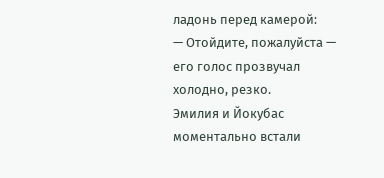ладонь перед камерой:
— Отойдите, пожалуйста — его голос прозвучал холодно, резко.
Эмилия и Йокубас моментально встали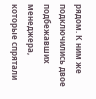рядом. К ним же подключились двое подбежавших менеджера, которые спрятали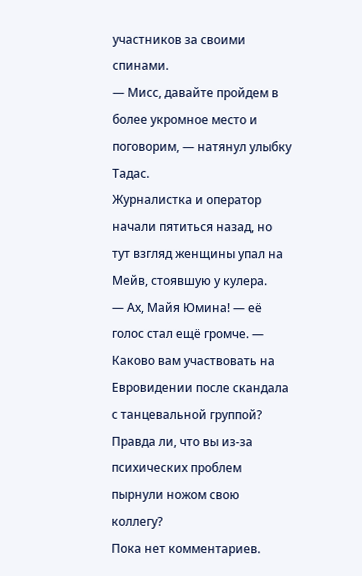участников за своими спинами.
— Мисс, давайте пройдем в более укромное место и поговорим, — натянул улыбку Тадас.
Журналистка и оператор начали пятиться назад, но тут взгляд женщины упал на Мейв, стоявшую у кулера.
— Ах, Майя Юмина! — её голос стал ещё громче. — Каково вам участвовать на Евровидении после скандала с танцевальной группой? Правда ли, что вы из-за психических проблем пырнули ножом свою коллегу?
Пока нет комментариев.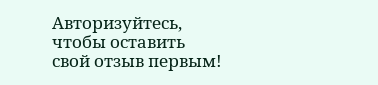Авторизуйтесь, чтобы оставить свой отзыв первым!